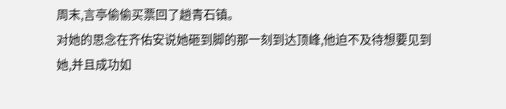周末,言亭偷偷买票回了趟青石镇。
对她的思念在齐佑安说她砸到脚的那一刻到达顶峰,他迫不及待想要见到她,并且成功如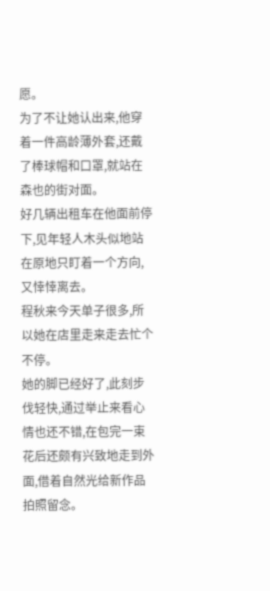愿。
为了不让她认出来,他穿着一件高龄薄外套,还戴了棒球帽和口罩,就站在森也的街对面。
好几辆出租车在他面前停下,见年轻人木头似地站在原地只盯着一个方向,又悻悻离去。
程秋来今天单子很多,所以她在店里走来走去忙个不停。
她的脚已经好了,此刻步伐轻快,通过举止来看心情也还不错,在包完一束花后还颇有兴致地走到外面,借着自然光给新作品拍照留念。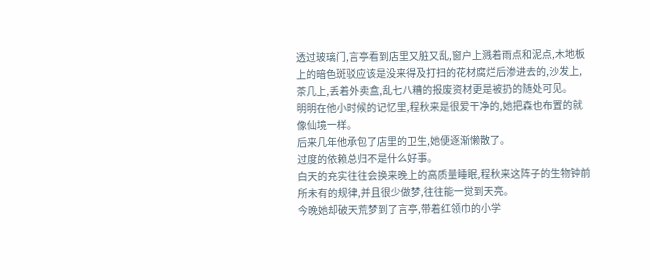透过玻璃门,言亭看到店里又脏又乱,窗户上溅着雨点和泥点,木地板上的暗色斑驳应该是没来得及打扫的花材腐烂后渗进去的,沙发上,茶几上,丢着外卖盒,乱七八糟的报废资材更是被扔的随处可见。
明明在他小时候的记忆里,程秋来是很爱干净的,她把森也布置的就像仙境一样。
后来几年他承包了店里的卫生,她便逐渐懒散了。
过度的依赖总归不是什么好事。
白天的充实往往会换来晚上的高质量睡眠,程秋来这阵子的生物钟前所未有的规律,并且很少做梦,往往能一觉到天亮。
今晚她却破天荒梦到了言亭,带着红领巾的小学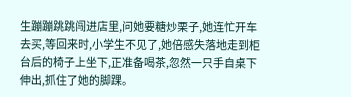生蹦蹦跳跳闯进店里,问她要糖炒栗子,她连忙开车去买,等回来时,小学生不见了,她倍感失落地走到柜台后的椅子上坐下,正准备喝茶,忽然一只手自桌下伸出,抓住了她的脚踝。